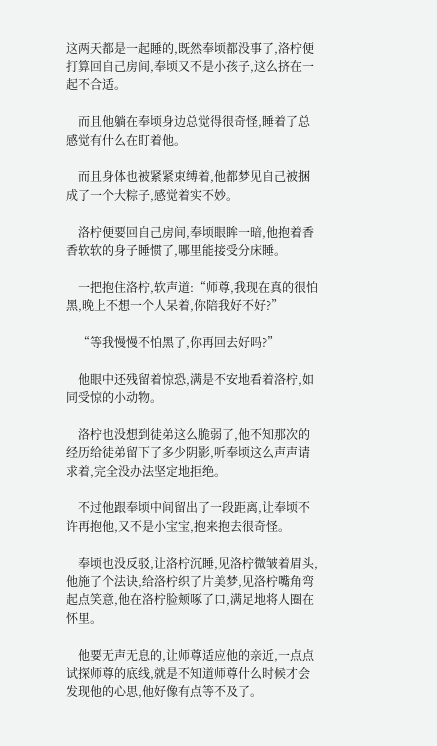这两天都是一起睡的,既然奉顷都没事了,洛柠便打算回自己房间,奉顷又不是小孩子,这么挤在一起不合适。

    而且他躺在奉顷身边总觉得很奇怪,睡着了总感觉有什么在盯着他。

    而且身体也被紧紧束缚着,他都梦见自己被捆成了一个大粽子,感觉着实不妙。

    洛柠便要回自己房间,奉顷眼眸一暗,他抱着香香软软的身子睡惯了,哪里能接受分床睡。

    一把抱住洛柠,软声道:“师尊,我现在真的很怕黑,晚上不想一个人呆着,你陪我好不好?”

    “等我慢慢不怕黑了,你再回去好吗?”

    他眼中还残留着惊恐,满是不安地看着洛柠,如同受惊的小动物。

    洛柠也没想到徒弟这么脆弱了,他不知那次的经历给徒弟留下了多少阴影,听奉顷这么声声请求着,完全没办法坚定地拒绝。

    不过他跟奉顷中间留出了一段距离,让奉顷不许再抱他,又不是小宝宝,抱来抱去很奇怪。

    奉顷也没反驳,让洛柠沉睡,见洛柠微皱着眉头,他施了个法诀,给洛柠织了片美梦,见洛柠嘴角弯起点笑意,他在洛柠脸颊啄了口,满足地将人圈在怀里。

    他要无声无息的,让师尊适应他的亲近,一点点试探师尊的底线,就是不知道师尊什么时候才会发现他的心思,他好像有点等不及了。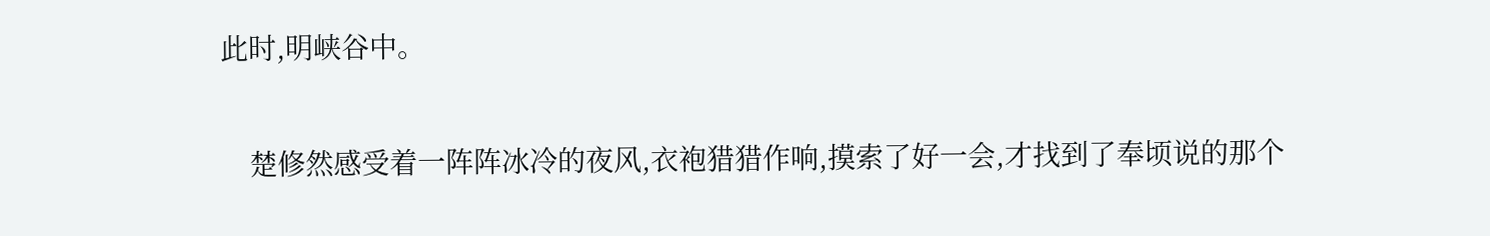此时,明峡谷中。

    楚修然感受着一阵阵冰冷的夜风,衣袍猎猎作响,摸索了好一会,才找到了奉顷说的那个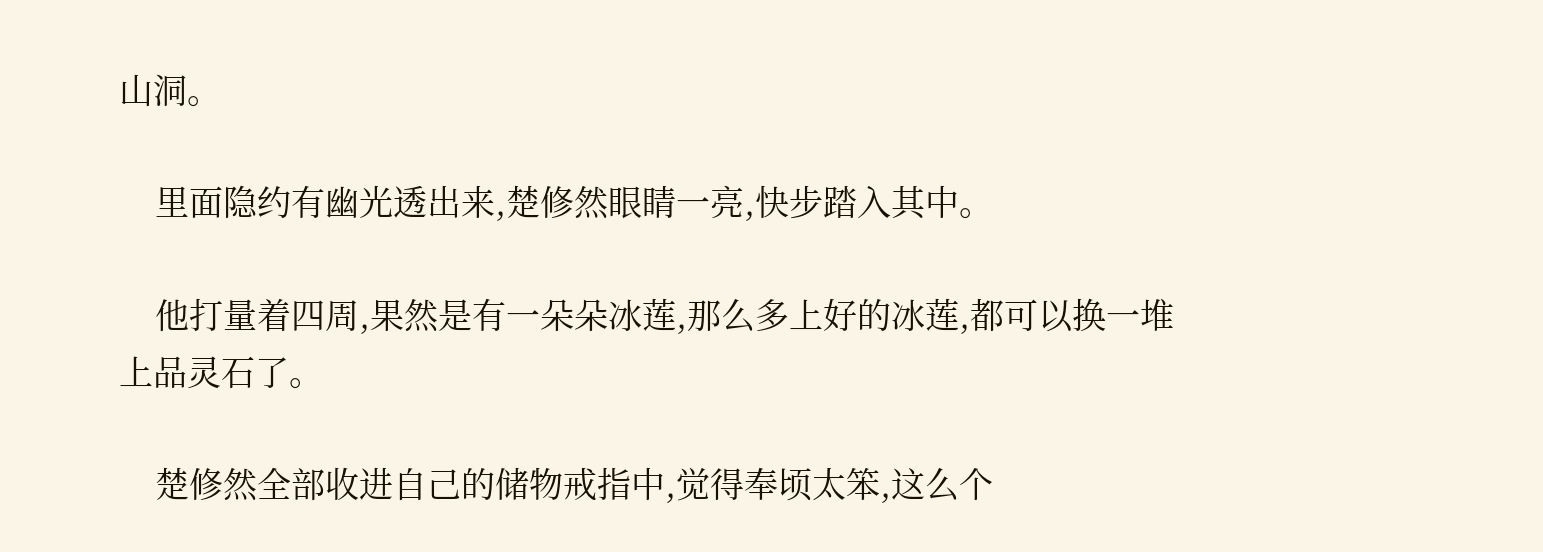山洞。

    里面隐约有幽光透出来,楚修然眼睛一亮,快步踏入其中。

    他打量着四周,果然是有一朵朵冰莲,那么多上好的冰莲,都可以换一堆上品灵石了。

    楚修然全部收进自己的储物戒指中,觉得奉顷太笨,这么个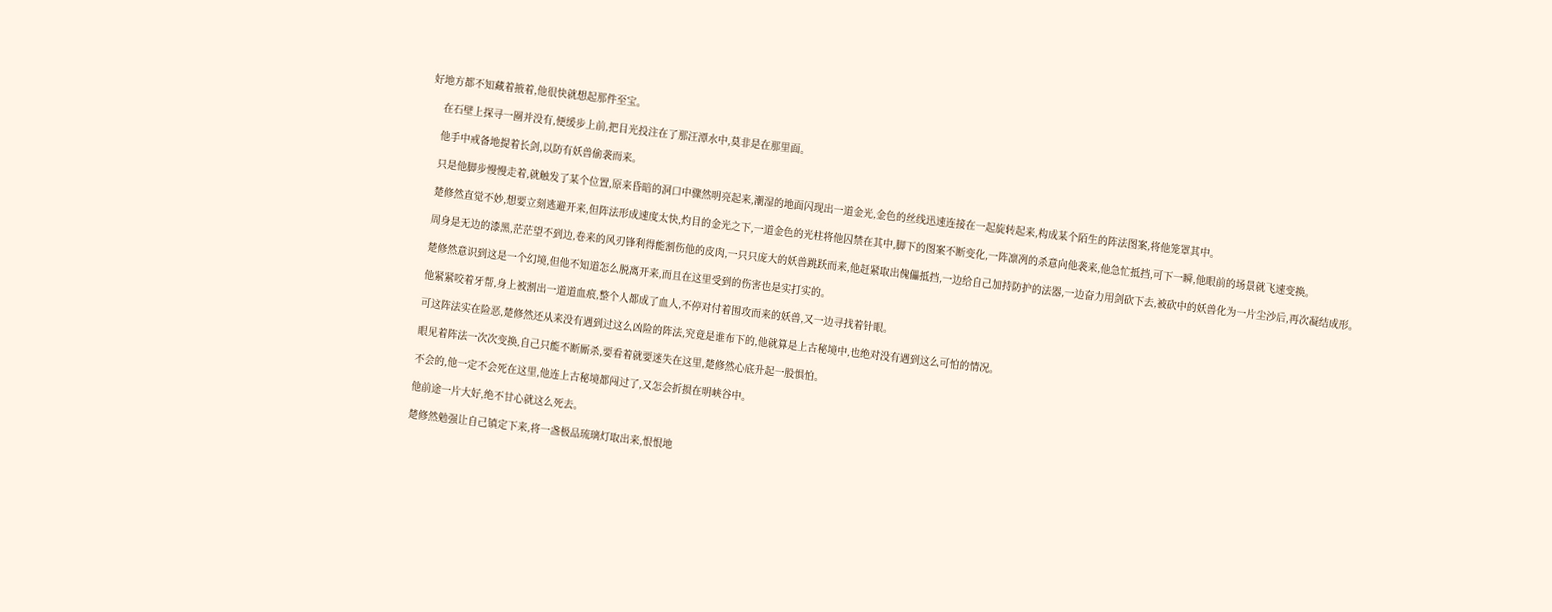好地方都不知藏着掖着,他很快就想起那件至宝。

    在石壁上探寻一圈并没有,便缓步上前,把目光投注在了那汪潭水中,莫非是在那里面。

    他手中戒备地提着长剑,以防有妖兽偷袭而来。

    只是他脚步慢慢走着,就触发了某个位置,原来昏暗的洞口中骤然明亮起来,潮湿的地面闪现出一道金光,金色的丝线迅速连接在一起旋转起来,构成某个陌生的阵法图案,将他笼罩其中。

    楚修然直觉不妙,想要立刻逃避开来,但阵法形成速度太快,灼目的金光之下,一道金色的光柱将他囚禁在其中,脚下的图案不断变化,一阵凛冽的杀意向他袭来,他急忙抵挡,可下一瞬,他眼前的场景就飞速变换。

    周身是无边的漆黑,茫茫望不到边,卷来的风刃锋利得能割伤他的皮肉,一只只庞大的妖兽跳跃而来,他赶紧取出傀儡抵挡,一边给自己加持防护的法器,一边奋力用剑砍下去,被砍中的妖兽化为一片尘沙后,再次凝结成形。

    楚修然意识到这是一个幻境,但他不知道怎么脱离开来,而且在这里受到的伤害也是实打实的。

    他紧紧咬着牙帮,身上被割出一道道血痕,整个人都成了血人,不停对付着围攻而来的妖兽,又一边寻找着针眼。

    可这阵法实在险恶,楚修然还从来没有遇到过这么凶险的阵法,究竟是谁布下的,他就算是上古秘境中,也绝对没有遇到这么可怕的情况。

    眼见着阵法一次次变换,自己只能不断厮杀,要看着就要迷失在这里,楚修然心底升起一股惧怕。

    不会的,他一定不会死在这里,他连上古秘境都闯过了,又怎会折损在明峡谷中。

    他前途一片大好,绝不甘心就这么死去。

    楚修然勉强让自己镇定下来,将一盏极品琉璃灯取出来,恨恨地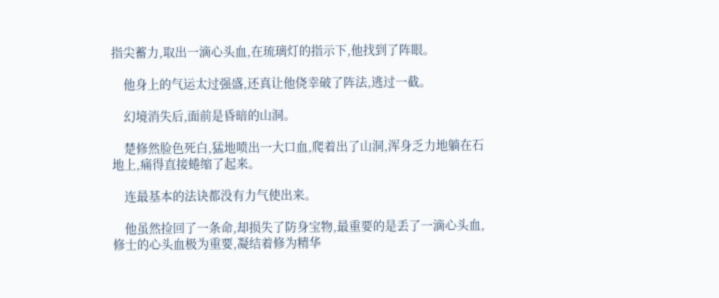指尖蓄力,取出一滴心头血,在琉璃灯的指示下,他找到了阵眼。

    他身上的气运太过强盛,还真让他侥幸破了阵法,逃过一截。

    幻境消失后,面前是昏暗的山洞。

    楚修然脸色死白,猛地喷出一大口血,爬着出了山洞,浑身乏力地躺在石地上,痛得直接蜷缩了起来。

    连最基本的法诀都没有力气使出来。

    他虽然捡回了一条命,却损失了防身宝物,最重要的是丢了一滴心头血,修士的心头血极为重要,凝结着修为精华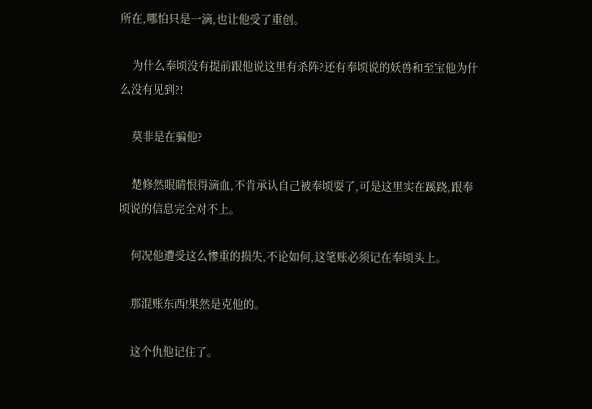所在,哪怕只是一滴,也让他受了重创。

    为什么奉顷没有提前跟他说这里有杀阵?还有奉顷说的妖兽和至宝他为什么没有见到?!

    莫非是在骗他?

    楚修然眼睛恨得滴血,不肯承认自己被奉顷耍了,可是这里实在蹊跷,跟奉顷说的信息完全对不上。

    何况他遭受这么惨重的损失,不论如何,这笔账必须记在奉顷头上。

    那混账东西!果然是克他的。

    这个仇他记住了。